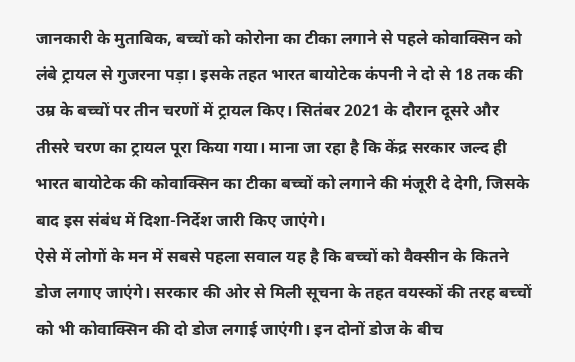जानकारी के मुताबिक, बच्चों को कोरोना का टीका लगाने से पहले कोवाक्सिन को लंबे ट्रायल से गुजरना पड़ा। इसके तहत भारत बायोटेक कंपनी ने दो से 18 तक की उम्र के बच्चों पर तीन चरणों में ट्रायल किए। सितंबर 2021 के दौरान दूसरे और तीसरे चरण का ट्रायल पूरा किया गया। माना जा रहा है कि केंद्र सरकार जल्द ही भारत बायोटेक की कोवाक्सिन का टीका बच्चों को लगाने की मंजूरी दे देगी, जिसके बाद इस संबंध में दिशा-निर्देश जारी किए जाएंगे।
ऐसे में लोगों के मन में सबसे पहला सवाल यह है कि बच्चों को वैक्सीन के कितने डोज लगाए जाएंगे। सरकार की ओर से मिली सूचना के तहत वयस्कों की तरह बच्चों को भी कोवाक्सिन की दो डोज लगाई जाएंगी। इन दोनों डोज के बीच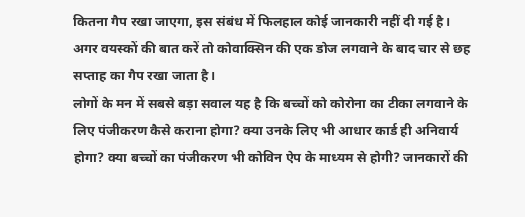कितना गैप रखा जाएगा, इस संबंध में फिलहाल कोई जानकारी नहीं दी गई है। अगर वयस्कों की बात करें तो कोवाक्सिन की एक डोज लगवाने के बाद चार से छह सप्ताह का गैप रखा जाता है।
लोगों के मन में सबसे बड़ा सवाल यह है कि बच्चों को कोरोना का टीका लगवाने के लिए पंजीकरण कैसे कराना होगा? क्या उनके लिए भी आधार कार्ड ही अनिवार्य होगा? क्या बच्चों का पंजीकरण भी कोविन ऐप के माध्यम से होगी? जानकारों की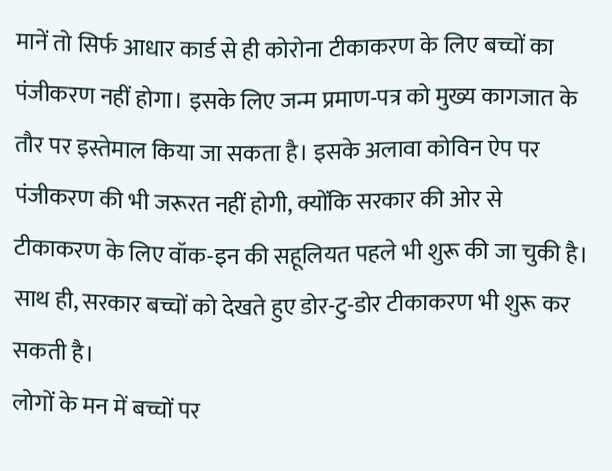मानें तो सिर्फ आधार कार्ड से ही कोरोना टीकाकरण के लिए बच्चों का पंजीकरण नहीं होगा। इसके लिए जन्म प्रमाण-पत्र को मुख्य कागजात के तौर पर इस्तेमाल किया जा सकता है। इसके अलावा कोविन ऐप पर पंजीकरण की भी जरूरत नहीं होगी, क्योंकि सरकार की ओर से टीकाकरण के लिए वॉक-इन की सहूलियत पहले भी शुरू की जा चुकी है। साथ ही, सरकार बच्चों को देखते हुए डोर-टु-डोर टीकाकरण भी शुरू कर सकती है।
लोगों के मन में बच्चों पर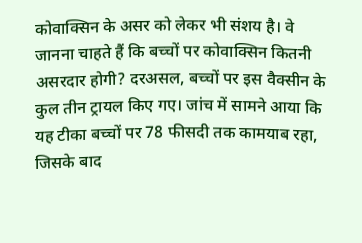कोवाक्सिन के असर को लेकर भी संशय है। वे जानना चाहते हैं कि बच्चों पर कोवाक्सिन कितनी असरदार होगी? दरअसल, बच्चों पर इस वैक्सीन के कुल तीन ट्रायल किए गए। जांच में सामने आया कि यह टीका बच्चों पर 78 फीसदी तक कामयाब रहा, जिसके बाद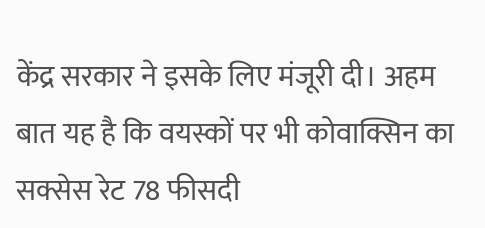केंद्र सरकार ने इसके लिए मंजूरी दी। अहम बात यह है कि वयस्कों पर भी कोवाक्सिन का सक्सेस रेट 78 फीसदी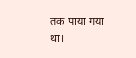तक पाया गया था।